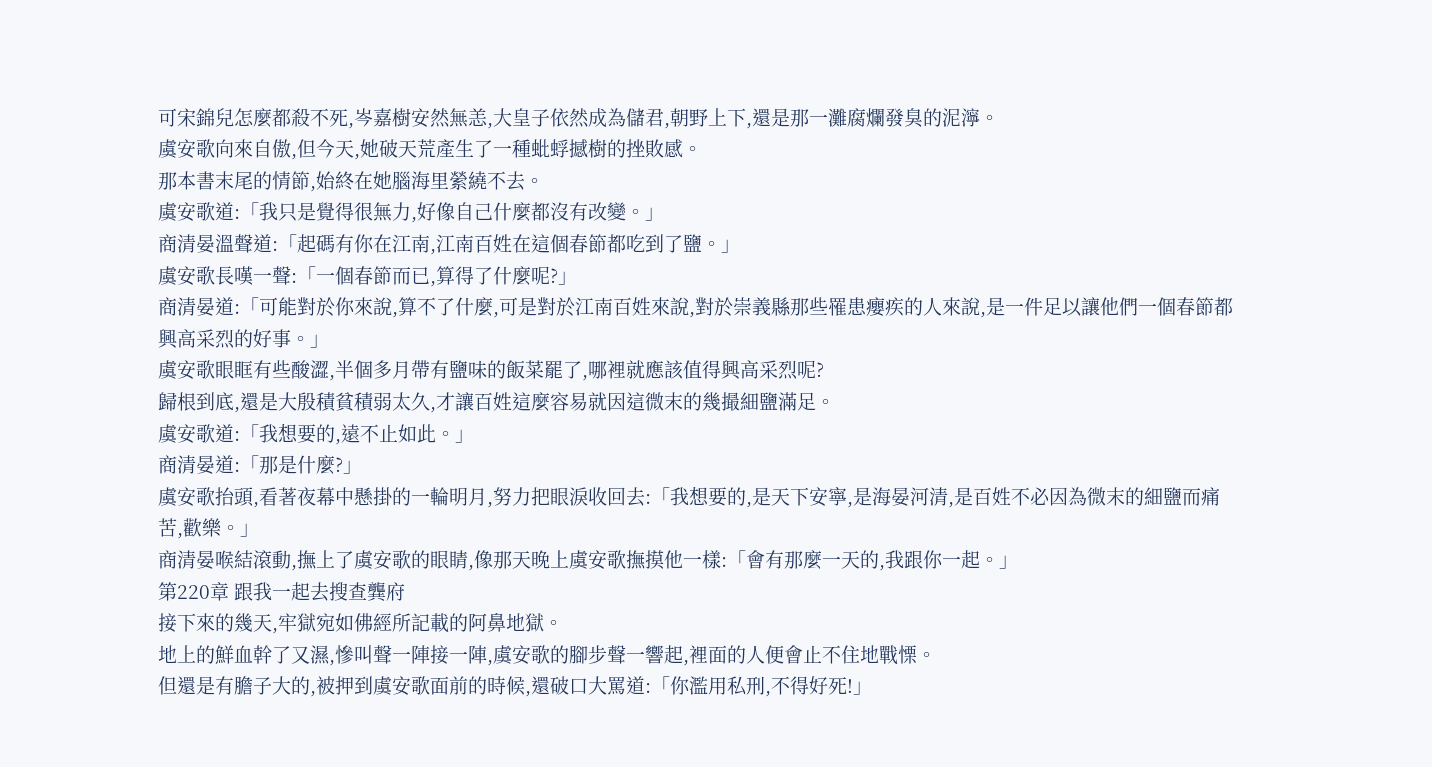可宋錦兒怎麼都殺不死,岑嘉樹安然無恙,大皇子依然成為儲君,朝野上下,還是那一灘腐爛發臭的泥濘。
虞安歌向來自傲,但今天,她破天荒產生了一種蚍蜉撼樹的挫敗感。
那本書末尾的情節,始終在她腦海里縈繞不去。
虞安歌道:「我只是覺得很無力,好像自己什麼都沒有改變。」
商清晏溫聲道:「起碼有你在江南,江南百姓在這個春節都吃到了鹽。」
虞安歌長嘆一聲:「一個春節而已,算得了什麼呢?」
商清晏道:「可能對於你來說,算不了什麼,可是對於江南百姓來說,對於崇義縣那些罹患癭疾的人來說,是一件足以讓他們一個春節都興高采烈的好事。」
虞安歌眼眶有些酸澀,半個多月帶有鹽味的飯菜罷了,哪裡就應該值得興高采烈呢?
歸根到底,還是大殷積貧積弱太久,才讓百姓這麼容易就因這微末的幾撮細鹽滿足。
虞安歌道:「我想要的,遠不止如此。」
商清晏道:「那是什麼?」
虞安歌抬頭,看著夜幕中懸掛的一輪明月,努力把眼淚收回去:「我想要的,是天下安寧,是海晏河清,是百姓不必因為微末的細鹽而痛苦,歡樂。」
商清晏喉結滾動,撫上了虞安歌的眼睛,像那天晚上虞安歌撫摸他一樣:「會有那麼一天的,我跟你一起。」
第220章 跟我一起去搜查龔府
接下來的幾天,牢獄宛如佛經所記載的阿鼻地獄。
地上的鮮血幹了又濕,慘叫聲一陣接一陣,虞安歌的腳步聲一響起,裡面的人便會止不住地戰慄。
但還是有膽子大的,被押到虞安歌面前的時候,還破口大罵道:「你濫用私刑,不得好死!」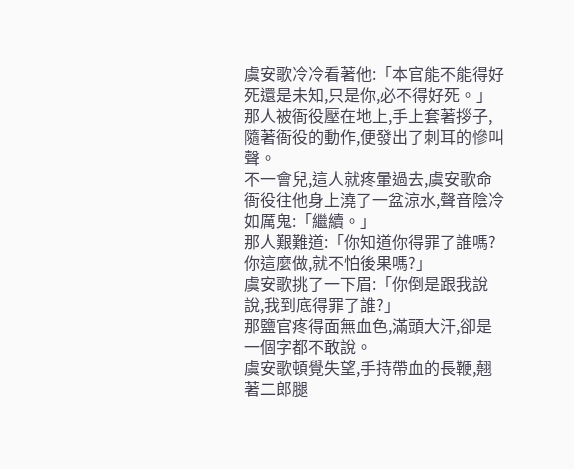虞安歌冷冷看著他:「本官能不能得好死還是未知,只是你,必不得好死。」
那人被衙役壓在地上,手上套著拶子,隨著衙役的動作,便發出了刺耳的慘叫聲。
不一會兒,這人就疼暈過去,虞安歌命衙役往他身上澆了一盆涼水,聲音陰冷如厲鬼:「繼續。」
那人艱難道:「你知道你得罪了誰嗎?你這麼做,就不怕後果嗎?」
虞安歌挑了一下眉:「你倒是跟我說說,我到底得罪了誰?」
那鹽官疼得面無血色,滿頭大汗,卻是一個字都不敢說。
虞安歌頓覺失望,手持帶血的長鞭,翹著二郎腿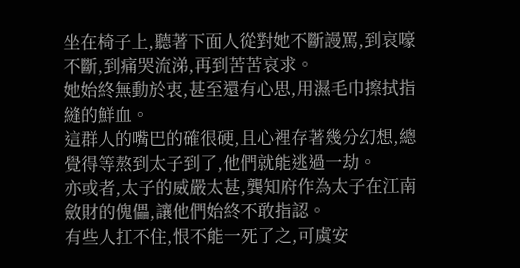坐在椅子上,聽著下面人從對她不斷謾罵,到哀嚎不斷,到痛哭流涕,再到苦苦哀求。
她始終無動於衷,甚至還有心思,用濕毛巾擦拭指縫的鮮血。
這群人的嘴巴的確很硬,且心裡存著幾分幻想,總覺得等熬到太子到了,他們就能逃過一劫。
亦或者,太子的威嚴太甚,龔知府作為太子在江南斂財的傀儡,讓他們始終不敢指認。
有些人扛不住,恨不能一死了之,可虞安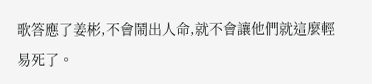歌答應了姜彬,不會鬧出人命,就不會讓他們就這麼輕易死了。